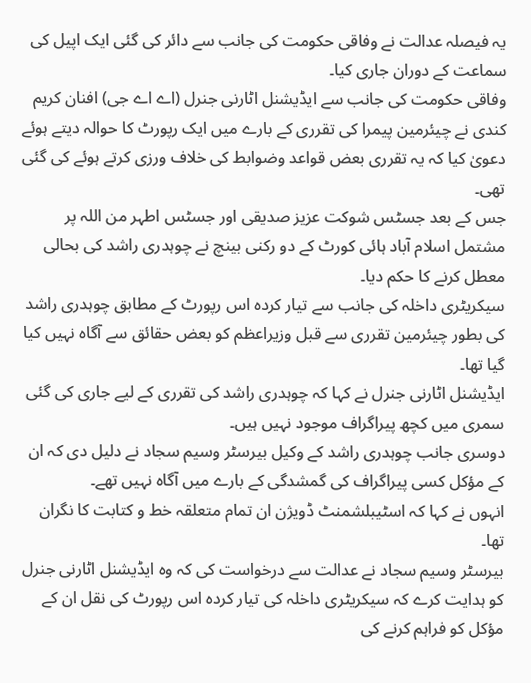یہ فیصلہ عدالت نے وفاقی حکومت کی جانب سے دائر کی گئی ایک اپیل کی سماعت کے دوران جاری کیا۔
وفاقی حکومت کی جانب سے ایڈیشنل اٹارنی جنرل (اے اے جی) افنان کریم کندی نے چیئرمین پیمرا کی تقرری کے بارے میں ایک رپورٹ کا حوالہ دیتے ہوئے دعویٰ کیا کہ یہ تقرری بعض قواعد وضوابط کی خلاف ورزی کرتے ہوئے کی گئی تھی۔
جس کے بعد جسٹس شوکت عزیز صدیقی اور جسٹس اطہر من اللہ پر مشتمل اسلام آباد ہائی کورٹ کے دو رکنی بینچ نے چوہدری راشد کی بحالی معطل کرنے کا حکم دیا۔
سیکریٹری داخلہ کی جانب سے تیار کردہ اس رپورٹ کے مطابق چوہدری راشد کی بطور چیئرمین تقرری سے قبل وزیراعظم کو بعض حقائق سے آگاہ نہیں کیا گیا تھا۔
ایڈیشنل اٹارنی جنرل نے کہا کہ چوہدری راشد کی تقرری کے لیے جاری کی گئی سمری میں کچھ پیراگراف موجود نہیں ہیں۔
دوسری جانب چوہدری راشد کے وکیل بیرسٹر وسیم سجاد نے دلیل دی کہ ان کے مؤکل کسی پیراگراف کی گمشدگی کے بارے میں آگاہ نہیں تھے۔
انہوں نے کہا کہ اسٹیبلشمنٹ ڈویژن ان تمام متعلقہ خط و کتابت کا نگران تھا۔
بیرسٹر وسیم سجاد نے عدالت سے درخواست کی کہ وہ ایڈیشنل اٹارنی جنرل کو ہدایت کرے کہ سیکریٹری داخلہ کی تیار کردہ اس رپورٹ کی نقل ان کے مؤکل کو فراہم کرنے کی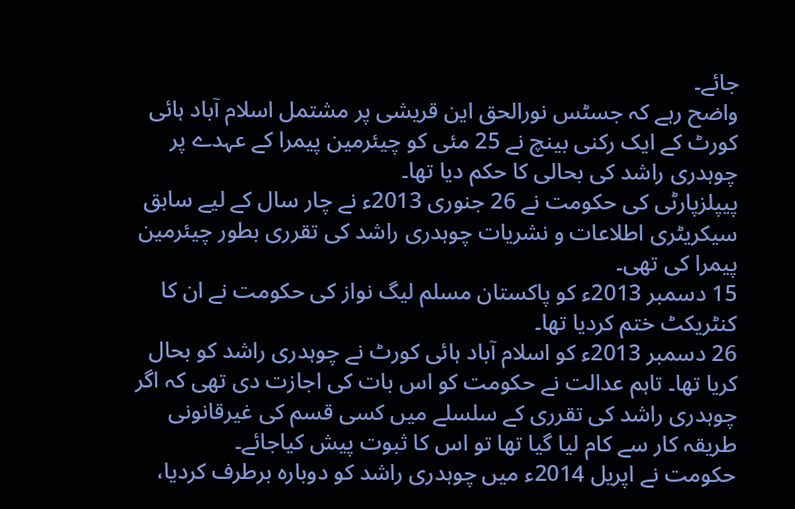جائے۔
واضح رہے کہ جسٹس نورالحق این قریشی پر مشتمل اسلام آباد ہائی کورٹ کے ایک رکنی بینچ نے 25 مئی کو چیئرمین پیمرا کے عہدے پر چوہدری راشد کی بحالی کا حکم دیا تھا۔
پیپلزپارٹی کی حکومت نے 26 جنوری 2013ء نے چار سال کے لیے سابق سیکریٹری اطلاعات و نشریات چوہدری راشد کی تقرری بطور چیئرمین پیمرا کی تھی۔
15 دسمبر 2013ء کو پاکستان مسلم لیگ نواز کی حکومت نے ان کا کنٹریکٹ ختم کردیا تھا۔
26 دسمبر 2013ء کو اسلام آباد ہائی کورٹ نے چوہدری راشد کو بحال کریا تھا۔ تاہم عدالت نے حکومت کو اس بات کی اجازت دی تھی کہ اگر چوہدری راشد کی تقرری کے سلسلے میں کسی قسم کی غیرقانونی طریقہ کار سے کام لیا گیا تھا تو اس کا ثبوت پیش کیاجائے۔
حکومت نے اپریل 2014ء میں چوہدری راشد کو دوبارہ برطرف کردیا،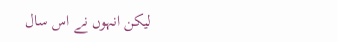لیکن انہوں نے اس سال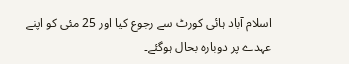اسلام آباد ہائی کورٹ سے رجوع کیا اور 25 مئی کو اپنے عہدے پر دوبارہ بحال ہوگئے۔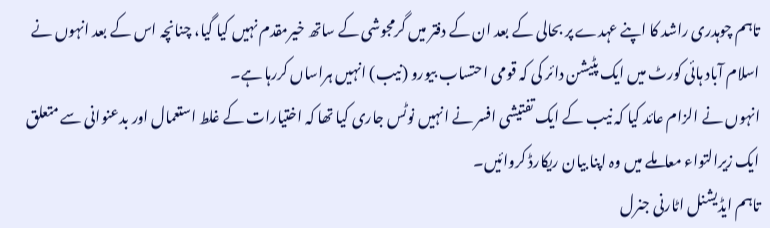تاہم چوہدری راشد کا اپنے عہدے پر بحالی کے بعد ان کے دفتر میں گرمجوشی کے ساتھ خیرمقدم نہیں کیا گیا، چنانچہ اس کے بعد انہوں نے اسلام آباد ہائی کورٹ میں ایک پٹیشن دائر کی کہ قومی احتساب بیورو (نیب) انہیں ہراساں کررہا ہے۔
انہوں نے الزام عائد کیا کہ نیب کے ایک تفتیشی افسر نے انہیں نوٹس جاری کیا تھا کہ اختیارات کے غلط استعمال اور بدعنوانی سے متعلق ایک زیرالتواء معاملے میں وہ اپنا بیان ریکارڈ کروائیں۔
تاہم ایڈیشنل اٹارنی جنرل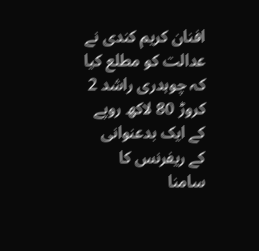افنان کریم کندی نے عدالت کو مطلع کیا کہ چوہدری راشد 2 کروڑ 80 لاکھ روپے کے ایک بدعنوانی کے ریفرنس کا سامنا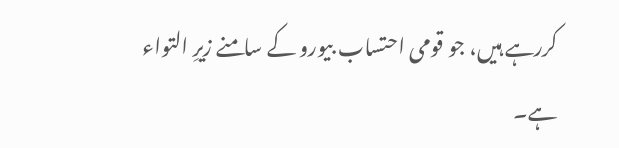کررہے ہیں، جو قومی احتساب بیورو کے سامنے زیرِ التواء ہے۔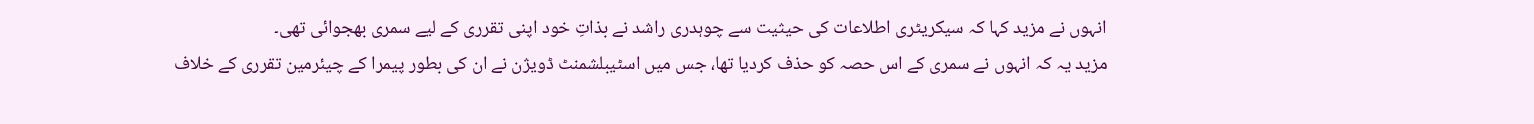انہوں نے مزید کہا کہ سیکریٹری اطلاعات کی حیثیت سے چوہدری راشد نے بذاتِ خود اپنی تقرری کے لیے سمری بھجوائی تھی۔
مزید یہ کہ انہوں نے سمری کے اس حصہ کو حذف کردیا تھا، جس میں اسٹیبلشمنٹ ڈویژن نے ان کی بطور پیمرا کے چیئرمین تقرری کے خلاف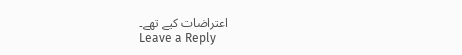اعتراضات کیے تھے۔
Leave a Reply